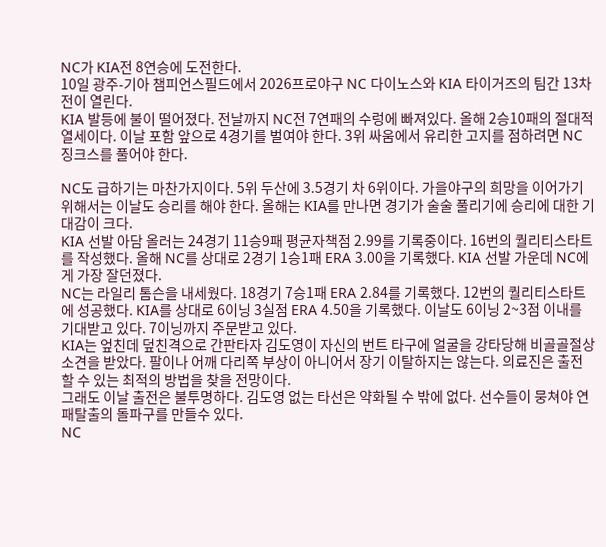NC가 KIA전 8연승에 도전한다.
10일 광주-기아 챔피언스필드에서 2026프로야구 NC 다이노스와 KIA 타이거즈의 팀간 13차전이 열린다.
KIA 발등에 불이 떨어졌다. 전날까지 NC전 7연패의 수렁에 빠져있다. 올해 2승10패의 절대적 열세이다. 이날 포함 앞으로 4경기를 벌여야 한다. 3위 싸움에서 유리한 고지를 점하려면 NC 징크스를 풀어야 한다.

NC도 급하기는 마찬가지이다. 5위 두산에 3.5경기 차 6위이다. 가을야구의 희망을 이어가기 위해서는 이날도 승리를 해야 한다. 올해는 KIA를 만나면 경기가 술술 풀리기에 승리에 대한 기대감이 크다.
KIA 선발 아담 올러는 24경기 11승9패 평균자책점 2.99를 기록중이다. 16번의 퀄리티스타트를 작성했다. 올해 NC를 상대로 2경기 1승1패 ERA 3.00을 기록했다. KIA 선발 가운데 NC에게 가장 잘던졌다.
NC는 라일리 톰슨을 내세웠다. 18경기 7승1패 ERA 2.84를 기록했다. 12번의 퀄리티스타트에 성공했다. KIA를 상대로 6이닝 3실점 ERA 4.50을 기록했다. 이날도 6이닝 2~3점 이내를 기대받고 있다. 7이닝까지 주문받고 있다.
KIA는 엎친데 덮친격으로 간판타자 김도영이 자신의 번트 타구에 얼굴을 강타당해 비골골절상 소견을 받았다. 팔이나 어깨 다리쪽 부상이 아니어서 장기 이탈하지는 않는다. 의료진은 출전할 수 있는 최적의 방법을 찾을 전망이다.
그래도 이날 출전은 불투명하다. 김도영 없는 타선은 약화될 수 밖에 없다. 선수들이 뭉쳐야 연패탈출의 돌파구를 만들수 있다.
NC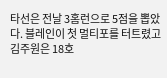타선은 전날 3홈런으로 5점을 뽑았다. 블레인이 첫 멀티포를 터트렸고 김주원은 18호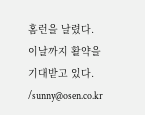홈런을 날렸다. 이날까지 활약을 기대받고 있다. /sunny@osen.co.kr